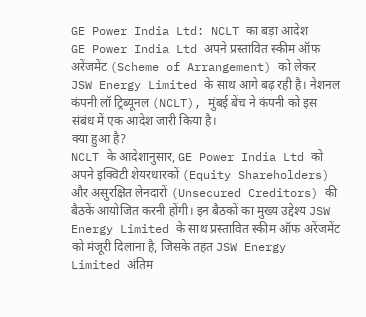GE Power India Ltd: NCLT का बड़ा आदेश
GE Power India Ltd अपने प्रस्तावित स्कीम ऑफ अरेंजमेंट (Scheme of Arrangement) को लेकर JSW Energy Limited के साथ आगे बढ़ रही है। नेशनल कंपनी लॉ ट्रिब्यूनल (NCLT), मुंबई बेंच ने कंपनी को इस संबंध में एक आदेश जारी किया है।
क्या हुआ है?
NCLT के आदेशानुसार, GE Power India Ltd को अपने इक्विटी शेयरधारकों (Equity Shareholders) और असुरक्षित लेनदारों (Unsecured Creditors) की बैठकें आयोजित करनी होंगी। इन बैठकों का मुख्य उद्देश्य JSW Energy Limited के साथ प्रस्तावित स्कीम ऑफ अरेंजमेंट को मंजूरी दिलाना है, जिसके तहत JSW Energy Limited अंतिम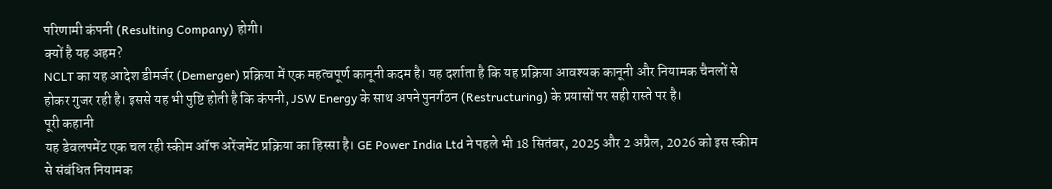परिणामी कंपनी (Resulting Company) होगी।
क्यों है यह अहम?
NCLT का यह आदेश डीमर्जर (Demerger) प्रक्रिया में एक महत्वपूर्ण कानूनी कदम है। यह दर्शाता है कि यह प्रक्रिया आवश्यक कानूनी और नियामक चैनलों से होकर गुजर रही है। इससे यह भी पुष्टि होती है कि कंपनी, JSW Energy के साथ अपने पुनर्गठन (Restructuring) के प्रयासों पर सही रास्ते पर है।
पूरी कहानी
यह डेवलपमेंट एक चल रही स्कीम ऑफ अरेंजमेंट प्रक्रिया का हिस्सा है। GE Power India Ltd ने पहले भी 18 सितंबर, 2025 और 2 अप्रैल, 2026 को इस स्कीम से संबंधित नियामक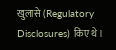खुलासे (Regulatory Disclosures) किए थे।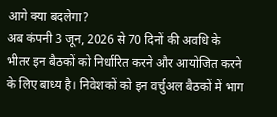आगे क्या बदलेगा?
अब कंपनी 3 जून, 2026 से 70 दिनों की अवधि के भीतर इन बैठकों को निर्धारित करने और आयोजित करने के लिए बाध्य है। निवेशकों को इन वर्चुअल बैठकों में भाग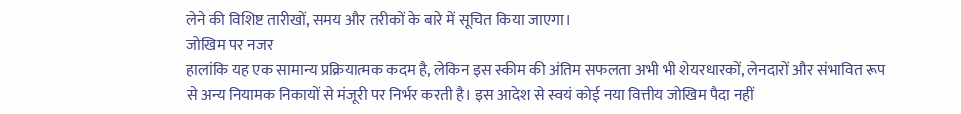लेने की विशिष्ट तारीखों, समय और तरीकों के बारे में सूचित किया जाएगा।
जोखिम पर नजर
हालांकि यह एक सामान्य प्रक्रियात्मक कदम है, लेकिन इस स्कीम की अंतिम सफलता अभी भी शेयरधारकों, लेनदारों और संभावित रूप से अन्य नियामक निकायों से मंजूरी पर निर्भर करती है। इस आदेश से स्वयं कोई नया वित्तीय जोखिम पैदा नहीं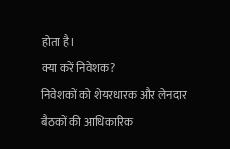होता है।
क्या करें निवेशक?
निवेशकों को शेयरधारक और लेनदार बैठकों की आधिकारिक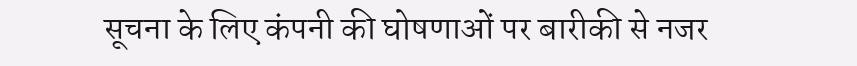सूचना के लिए कंपनी की घोषणाओं पर बारीकी से नजर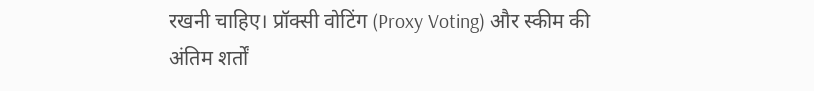रखनी चाहिए। प्रॉक्सी वोटिंग (Proxy Voting) और स्कीम की अंतिम शर्तों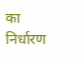का निर्धारण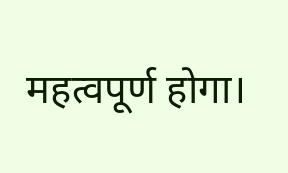महत्वपूर्ण होगा।